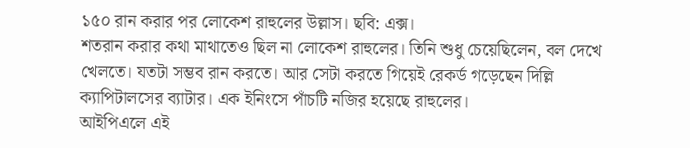১৫০ রান করার পর লোকেশ রাহুলের উল্লাস। ছবি: এক্স।
শতরান করার কথা মাথাতেও ছিল না লোকেশ রাহুলের। তিনি শুধু চেয়েছিলেন, বল দেখে খেলতে। যতটা সম্ভব রান করতে। আর সেটা করতে গিয়েই রেকর্ড গড়েছেন দিল্লি ক্যাপিটালসের ব্যাটার। এক ইনিংসে পাঁচটি নজির হয়েছে রাহুলের।
আইপিএলে এই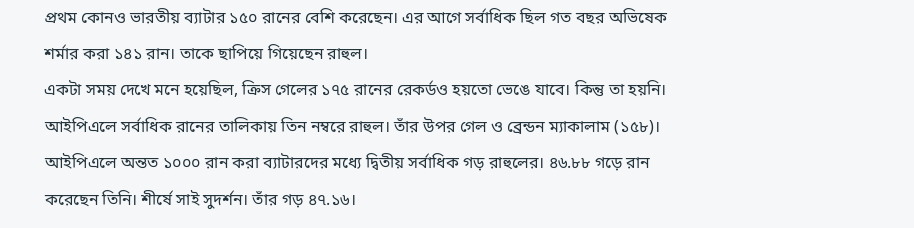প্রথম কোনও ভারতীয় ব্যাটার ১৫০ রানের বেশি করেছেন। এর আগে সর্বাধিক ছিল গত বছর অভিষেক শর্মার করা ১৪১ রান। তাকে ছাপিয়ে গিয়েছেন রাহুল।
একটা সময় দেখে মনে হয়েছিল, ক্রিস গেলের ১৭৫ রানের রেকর্ডও হয়তো ভেঙে যাবে। কিন্তু তা হয়নি। আইপিএলে সর্বাধিক রানের তালিকায় তিন নম্বরে রাহুল। তাঁর উপর গেল ও ব্রেন্ডন ম্যাকালাম (১৫৮)।
আইপিএলে অন্তত ১০০০ রান করা ব্যাটারদের মধ্যে দ্বিতীয় সর্বাধিক গড় রাহুলের। ৪৬.৮৮ গড়ে রান করেছেন তিনি। শীর্ষে সাই সুদর্শন। তাঁর গড় ৪৭.১৬।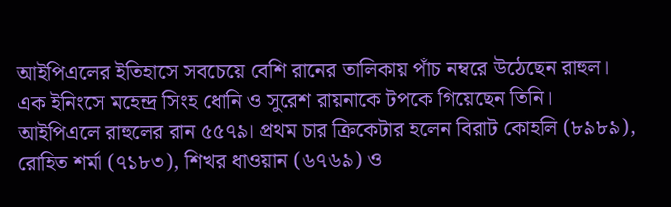আইপিএলের ইতিহাসে সবচেয়ে বেশি রানের তালিকায় পাঁচ নম্বরে উঠেছেন রাহুল। এক ইনিংসে মহেন্দ্র সিংহ ধোনি ও সুরেশ রায়নাকে টপকে গিয়েছেন তিনি। আইপিএলে রাহুলের রান ৫৫৭৯। প্রথম চার ক্রিকেটার হলেন বিরাট কোহলি (৮৯৮৯), রোহিত শর্মা (৭১৮৩), শিখর ধাওয়ান (৬৭৬৯) ও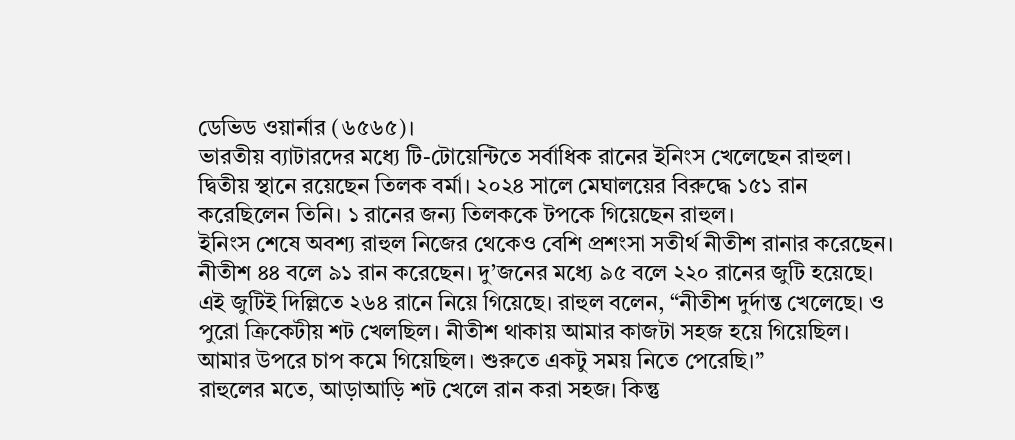ডেভিড ওয়ার্নার (৬৫৬৫)।
ভারতীয় ব্যাটারদের মধ্যে টি-টোয়েন্টিতে সর্বাধিক রানের ইনিংস খেলেছেন রাহুল। দ্বিতীয় স্থানে রয়েছেন তিলক বর্মা। ২০২৪ সালে মেঘালয়ের বিরুদ্ধে ১৫১ রান করেছিলেন তিনি। ১ রানের জন্য তিলককে টপকে গিয়েছেন রাহুল।
ইনিংস শেষে অবশ্য রাহুল নিজের থেকেও বেশি প্রশংসা সতীর্থ নীতীশ রানার করেছেন। নীতীশ ৪৪ বলে ৯১ রান করেছেন। দু’জনের মধ্যে ৯৫ বলে ২২০ রানের জুটি হয়েছে। এই জুটিই দিল্লিতে ২৬৪ রানে নিয়ে গিয়েছে। রাহুল বলেন, “নীতীশ দুর্দান্ত খেলেছে। ও পুরো ক্রিকেটীয় শট খেলছিল। নীতীশ থাকায় আমার কাজটা সহজ হয়ে গিয়েছিল। আমার উপরে চাপ কমে গিয়েছিল। শুরুতে একটু সময় নিতে পেরেছি।”
রাহুলের মতে, আড়াআড়ি শট খেলে রান করা সহজ। কিন্তু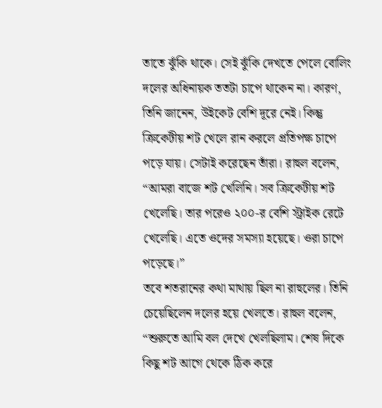তাতে ঝুঁকি থাকে। সেই ঝুঁকি দেখতে পেলে বোলিং দলের অধিনায়ক ততটা চাপে থাকেন না। কারণ, তিনি জানেন, উইকেট বেশি দূরে নেই। কিন্তু ক্রিকেটীয় শট খেলে রান করলে প্রতিপক্ষ চাপে পড়ে যায়। সেটাই করেছেন তাঁরা। রাহুল বলেন, “আমরা বাজে শট খেলিনি। সব ক্রিকেটীয় শট খেলেছি। তার পরেও ২০০-র বেশি স্ট্রাইক রেটে খেলেছি। এতে ওদের সমস্যা হয়েছে। ওরা চাপে পড়েছে।”
তবে শতরানের কথা মাথায় ছিল না রাহুলের। তিনি চেয়েছিলেন দলের হয়ে খেলতে। রাহুল বলেন, “শুরুতে আমি বল দেখে খেলছিলাম। শেষ দিকে কিছু শট আগে থেকে ঠিক করে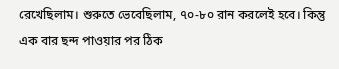রেখেছিলাম। শুরুতে ভেবেছিলাম, ৭০-৮০ রান করলেই হবে। কিন্তু এক বার ছন্দ পাওয়ার পর ঠিক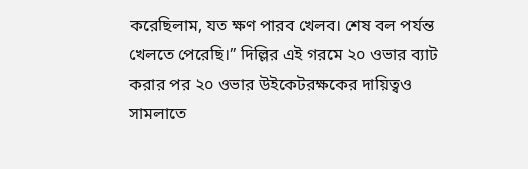করেছিলাম, যত ক্ষণ পারব খেলব। শেষ বল পর্যন্ত খেলতে পেরেছি।” দিল্লির এই গরমে ২০ ওভার ব্যাট করার পর ২০ ওভার উইকেটরক্ষকের দায়িত্বও সামলাতে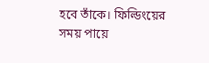হবে তাঁকে। ফিল্ডিংয়ের সময় পায়ে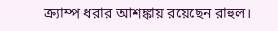ক্র্যাম্প ধরার আশঙ্কায় রয়েছেন রাহুল।